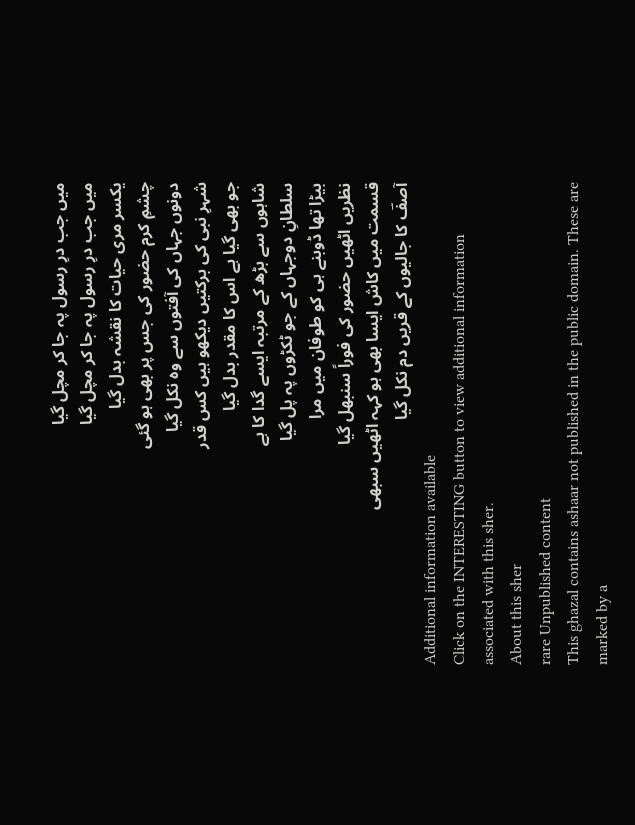میں جب درِ رسول پہ جا کر مچل گیا
میں جب درِ رسول پہ جا کر مچل گیا
یکسر مری حیات کا نقشہ بدل گیا
چشمِ کرم حضور کی جس پر بھی ہو گئی
دونوں جہاں کی آفتوں سے وہ نکل گیا
شہرِ نبی کی برکتیں دیکھو ہیں کس قدر
جو بھی گیا ہے اس کا مقدر بدل گیا
شاہوں سے بڑھ کے مرتبہ ایسے گدا کا ہے
سلطانِ دوجہاں کے جو ٹکڑوں پہ پل گیا
بیڑا تھا ڈوبنے ہی کو طوفان میں مرا
نظریں اٹھیں حضور کی فوراً سنبھل گیا
قسمت میں کاش ایسا بھی ہو کہہ اٹھیں سبھی
آصفؔ کا جالیوں کے قریں دم نکل گیا
Additional information available
Click on the INTERESTING button to view additional information associated with this sher.
About this sher
rare Unpublished content
This ghazal contains ashaar not published in the public domain. These are marked by a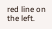red line on the left.